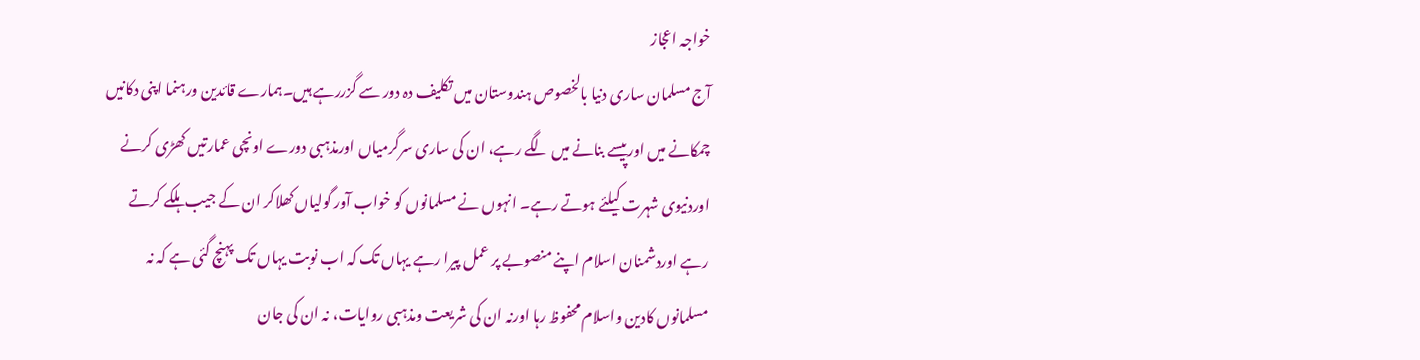خواجہ اعجاز
آج مسلمان ساری دنیا بالخصوص ہندوستان میں تکلیف دہ دور سے گزررہے ہیں۔ہمارے قائدین ورہنما اپنی دکانیں چمکانے میں اورپیسے بنانے میں لگے رہے، ان کی ساری سرگرمیاں اورمذہبی دورے اونچی عمارتیں کھڑی کرنے اوردنیوی شہرت کیلئے ہوتے رہے۔ انہوں نے مسلمانوں کو خواب آور گولیاں کھلاکر ان کے جیب ہلکے کرتے رہے اوردشمنان اسلام اپنے منصوبے پر عمل پیرا رہے یہاں تک کہ اب نوبت یہاں تک پہنچ گئی ہے کہ نہ مسلمانوں کادین واسلام محفوظ رہا اورنہ ان کی شریعت ومذہبی روایات، نہ ان کی جان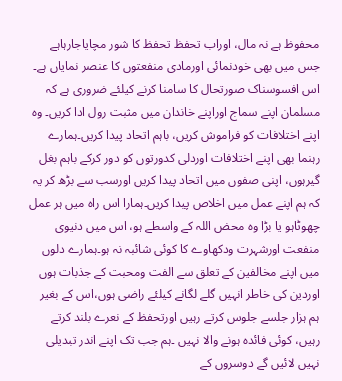محفوظ ہے نہ مال، اوراب تحفظ تحفظ کا شور مچایاجارہاہے جس میں بھی خودنمائی اورمادی منفعتوں کا عنصر نمایاں ہے۔ اس افسوسناک صورتحال کا سامنا کرنے کیلئے ضروری ہے کہ مسلمان اپنے سماج اوراپنے خاندان میں مثبت رول ادا کریں۔ وہ اپنے اختلافات کو فراموش کریں، باہم اتحاد پیدا کریں۔ہمارے رہنما بھی اپنے اختلافات اوردلی کدورتوں کو دور کرکے باہم بغل گیرہوں، اپنی صفوں میں اتحاد پیدا کریں اورسب سے بڑھ کر یہ کہ ہم اپنے عمل میں اخلاص پیدا کریں۔ہمارا اس راہ میں ہر عمل چھوٹاہو یا بڑا وہ محض اللہ کے واسطے ہو، اس میں دنیوی منفعت اورشہرت ودکھاوے کا کوئی شائبہ نہ ہو۔ہمارے دلوں میں اپنے مخالفین کے تعلق سے الفت ومحبت کے جذبات ہوں اوردین کی خاطر انہیں گلے لگانے کیلئے راضی ہوں،اس کے بغیر ہم ہزار جلسے جلوس کرتے رہیں اورتحفظ کے نعرے بلند کرتے رہیں، کوئی فائدہ ہونے والا نہیں ۔ہم جب تک اپنے اندر تبدیلی نہیں لائیں گے دوسروں کے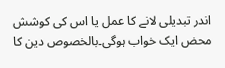اندر تبدیلی لانے کا عمل یا اس کی کوشش محض ایک خواب ہوگی۔بالخصوص دین کا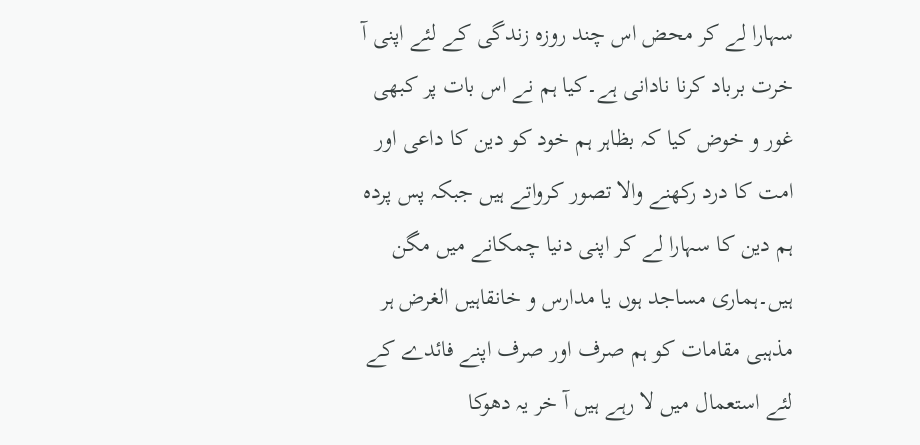سہارا لے کر محض اس چند روزہ زندگی کے لئے اپنی آ خرت برباد کرنا نادانی ہے۔کیا ہم نے اس بات پر کبھی غور و خوض کیا کہ بظاہر ہم خود کو دین کا داعی اور امت کا درد رکھنے والا تصور کرواتے ہیں جبکہ پس پردہ ہم دین کا سہارا لے کر اپنی دنیا چمکانے میں مگن ہیں۔ہماری مساجد ہوں یا مدارس و خانقاہیں الغرض ہر مذہبی مقامات کو ہم صرف اور صرف اپنے فائدے کے لئے استعمال میں لا رہے ہیں آ خر یہ دھوکا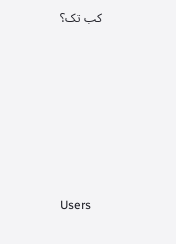کب تک؟











Users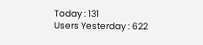Today : 131
Users Yesterday : 622